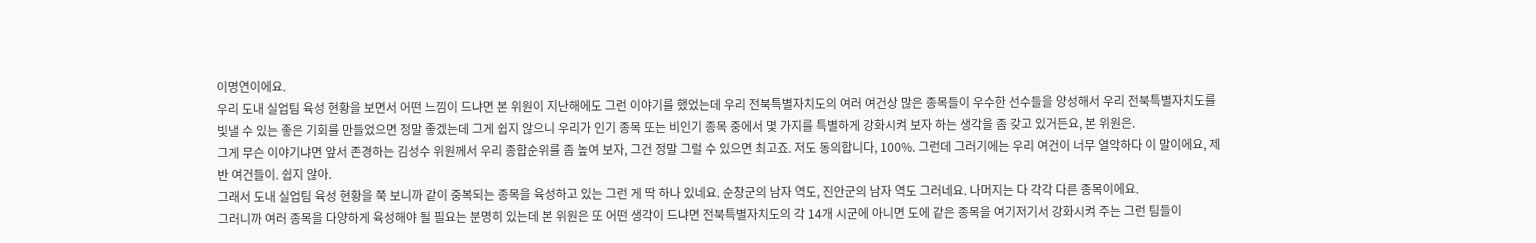이명연이에요.
우리 도내 실업팀 육성 현황을 보면서 어떤 느낌이 드냐면 본 위원이 지난해에도 그런 이야기를 했었는데 우리 전북특별자치도의 여러 여건상 많은 종목들이 우수한 선수들을 양성해서 우리 전북특별자치도를 빛낼 수 있는 좋은 기회를 만들었으면 정말 좋겠는데 그게 쉽지 않으니 우리가 인기 종목 또는 비인기 종목 중에서 몇 가지를 특별하게 강화시켜 보자 하는 생각을 좀 갖고 있거든요, 본 위원은.
그게 무슨 이야기냐면 앞서 존경하는 김성수 위원께서 우리 종합순위를 좀 높여 보자, 그건 정말 그럴 수 있으면 최고죠. 저도 동의합니다, 100%. 그런데 그러기에는 우리 여건이 너무 열악하다 이 말이에요, 제반 여건들이. 쉽지 않아.
그래서 도내 실업팀 육성 현황을 쭉 보니까 같이 중복되는 종목을 육성하고 있는 그런 게 딱 하나 있네요. 순창군의 남자 역도, 진안군의 남자 역도 그러네요. 나머지는 다 각각 다른 종목이에요.
그러니까 여러 종목을 다양하게 육성해야 될 필요는 분명히 있는데 본 위원은 또 어떤 생각이 드냐면 전북특별자치도의 각 14개 시군에 아니면 도에 같은 종목을 여기저기서 강화시켜 주는 그런 팀들이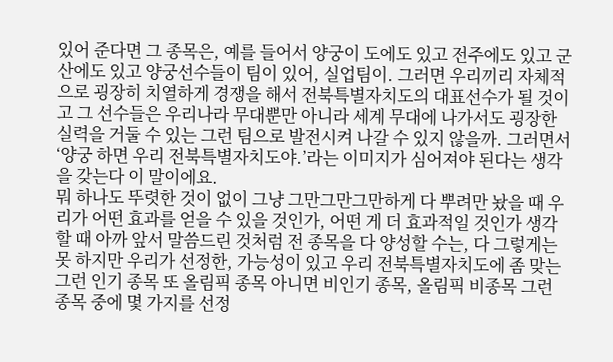있어 준다면 그 종목은, 예를 들어서 양궁이 도에도 있고 전주에도 있고 군산에도 있고 양궁선수들이 팀이 있어, 실업팀이. 그러면 우리끼리 자체적으로 굉장히 치열하게 경쟁을 해서 전북특별자치도의 대표선수가 될 것이고 그 선수들은 우리나라 무대뿐만 아니라 세계 무대에 나가서도 굉장한 실력을 거둘 수 있는 그런 팀으로 발전시켜 나갈 수 있지 않을까. 그러면서 ‘양궁 하면 우리 전북특별자치도야.’라는 이미지가 심어져야 된다는 생각을 갖는다 이 말이에요.
뭐 하나도 뚜렷한 것이 없이 그냥 그만그만그만하게 다 뿌려만 놨을 때 우리가 어떤 효과를 얻을 수 있을 것인가, 어떤 게 더 효과적일 것인가 생각할 때 아까 앞서 말씀드린 것처럼 전 종목을 다 양성할 수는, 다 그렇게는 못 하지만 우리가 선정한, 가능성이 있고 우리 전북특별자치도에 좀 맞는 그런 인기 종목 또 올림픽 종목 아니면 비인기 종목, 올림픽 비종목 그런 종목 중에 몇 가지를 선정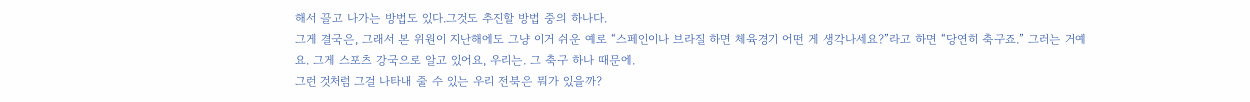해서 끌고 나가는 방법도 있다.그것도 추진할 방법 중의 하나다.
그게 결국은, 그래서 본 위원이 지난해에도 그냥 이거 쉬운 예로 “스페인이나 브라질 하면 체육경기 어떤 게 생각나세요?”라고 하면 “당연히 축구죠.” 그러는 거예요. 그게 스포츠 강국으로 알고 있어요, 우리는. 그 축구 하나 때문에.
그런 것처럼 그걸 나타내 줄 수 있는 우리 전북은 뭐가 있을까?